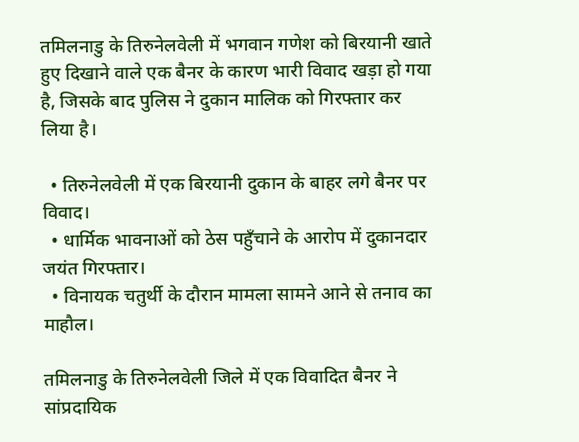तमिलनाडु के तिरुनेलवेली में भगवान गणेश को बिरयानी खाते हुए दिखाने वाले एक बैनर के कारण भारी विवाद खड़ा हो गया है, जिसके बाद पुलिस ने दुकान मालिक को गिरफ्तार कर लिया है।

  • तिरुनेलवेली में एक बिरयानी दुकान के बाहर लगे बैनर पर विवाद।
  • धार्मिक भावनाओं को ठेस पहुँचाने के आरोप में दुकानदार जयंत गिरफ्तार।
  • विनायक चतुर्थी के दौरान मामला सामने आने से तनाव का माहौल।

तमिलनाडु के तिरुनेलवेली जिले में एक विवादित बैनर ने सांप्रदायिक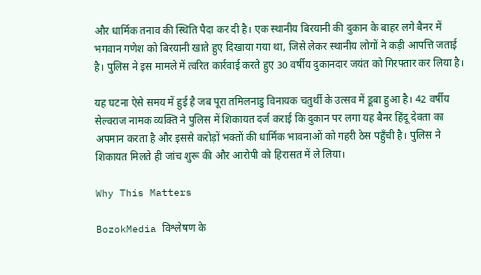और धार्मिक तनाव की स्थिति पैदा कर दी है। एक स्थानीय बिरयानी की दुकान के बाहर लगे बैनर में भगवान गणेश को बिरयानी खाते हुए दिखाया गया था, जिसे लेकर स्थानीय लोगों ने कड़ी आपत्ति जताई है। पुलिस ने इस मामले में त्वरित कार्रवाई करते हुए 30 वर्षीय दुकानदार जयंत को गिरफ्तार कर लिया है।

यह घटना ऐसे समय में हुई है जब पूरा तमिलनाडु विनायक चतुर्थी के उत्सव में डूबा हुआ है। 42 वर्षीय सेल्वराज नामक व्यक्ति ने पुलिस में शिकायत दर्ज कराई कि दुकान पर लगा यह बैनर हिंदू देवता का अपमान करता है और इससे करोड़ों भक्तों की धार्मिक भावनाओं को गहरी ठेस पहुँची है। पुलिस ने शिकायत मिलते ही जांच शुरू की और आरोपी को हिरासत में ले लिया।

Why This Matters

BozokMedia विश्लेषण के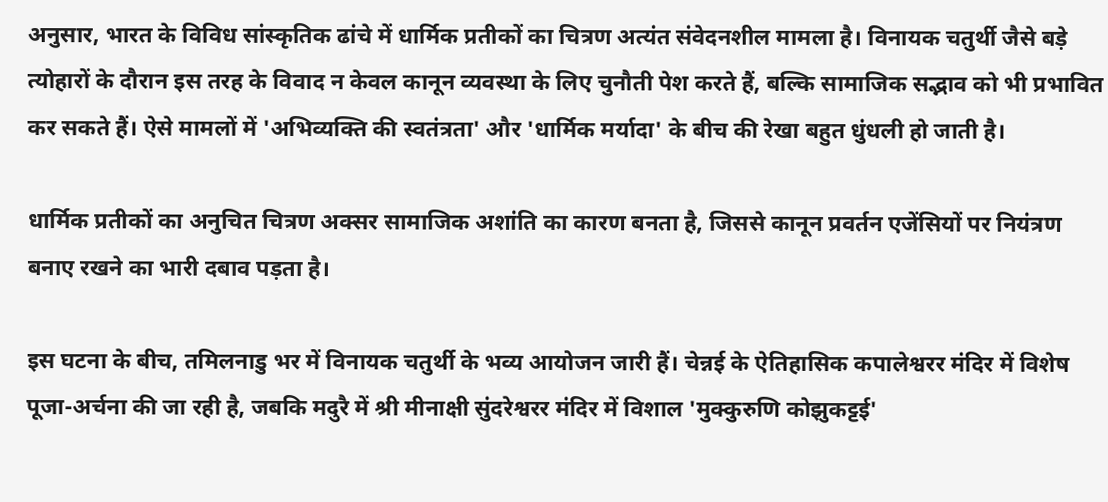अनुसार, भारत के विविध सांस्कृतिक ढांचे में धार्मिक प्रतीकों का चित्रण अत्यंत संवेदनशील मामला है। विनायक चतुर्थी जैसे बड़े त्योहारों के दौरान इस तरह के विवाद न केवल कानून व्यवस्था के लिए चुनौती पेश करते हैं, बल्कि सामाजिक सद्भाव को भी प्रभावित कर सकते हैं। ऐसे मामलों में 'अभिव्यक्ति की स्वतंत्रता' और 'धार्मिक मर्यादा' के बीच की रेखा बहुत धुंधली हो जाती है।

धार्मिक प्रतीकों का अनुचित चित्रण अक्सर सामाजिक अशांति का कारण बनता है, जिससे कानून प्रवर्तन एजेंसियों पर नियंत्रण बनाए रखने का भारी दबाव पड़ता है।

इस घटना के बीच, तमिलनाडु भर में विनायक चतुर्थी के भव्य आयोजन जारी हैं। चेन्नई के ऐतिहासिक कपालेश्वरर मंदिर में विशेष पूजा-अर्चना की जा रही है, जबकि मदुरै में श्री मीनाक्षी सुंदरेश्वरर मंदिर में विशाल 'मुक्कुरुणि कोझुकट्टई'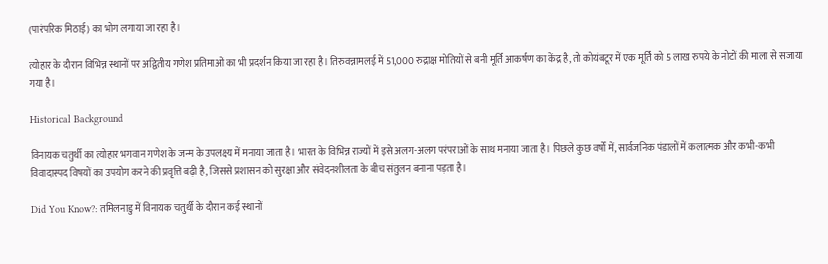(पारंपरिक मिठाई) का भोग लगाया जा रहा है।

त्योहार के दौरान विभिन्न स्थानों पर अद्वितीय गणेश प्रतिमाओं का भी प्रदर्शन किया जा रहा है। तिरुवन्नामलई में 51,000 रुद्राक्ष मोतियों से बनी मूर्ति आकर्षण का केंद्र है, तो कोयंबटूर में एक मूर्ति को 5 लाख रुपये के नोटों की माला से सजाया गया है।

Historical Background

विनायक चतुर्थी का त्योहार भगवान गणेश के जन्म के उपलक्ष्य में मनाया जाता है। भारत के विभिन्न राज्यों में इसे अलग-अलग परंपराओं के साथ मनाया जाता है। पिछले कुछ वर्षों में, सार्वजनिक पंडालों में कलात्मक और कभी-कभी विवादास्पद विषयों का उपयोग करने की प्रवृत्ति बढ़ी है, जिससे प्रशासन को सुरक्षा और संवेदनशीलता के बीच संतुलन बनाना पड़ता है।

Did You Know?: तमिलनाडु में विनायक चतुर्थी के दौरान कई स्थानों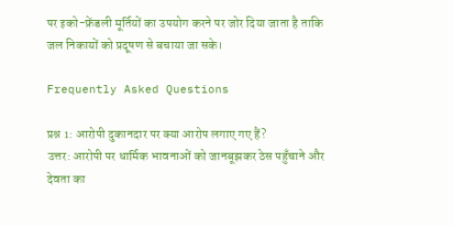पर इको-फ्रेंडली मूर्तियों का उपयोग करने पर जोर दिया जाता है ताकि जल निकायों को प्रदूषण से बचाया जा सके।

Frequently Asked Questions

प्रश्न 1: आरोपी दुकानदार पर क्या आरोप लगाए गए हैं?
उत्तर: आरोपी पर धार्मिक भावनाओं को जानबूझकर ठेस पहुँचाने और देवता का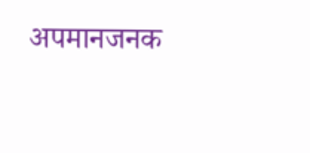अपमानजनक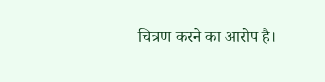चित्रण करने का आरोप है।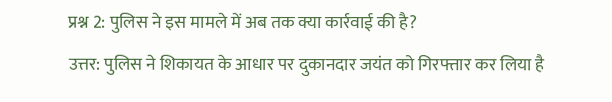प्रश्न 2: पुलिस ने इस मामले में अब तक क्या कार्रवाई की है?
उत्तर: पुलिस ने शिकायत के आधार पर दुकानदार जयंत को गिरफ्तार कर लिया है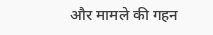और मामले की गहन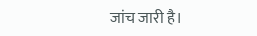जांच जारी है।